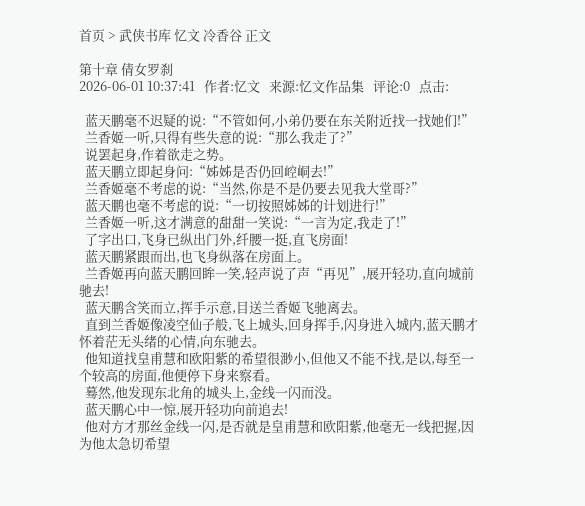首页 > 武侠书库 忆文 冷香谷 正文

第十章 倩女罗刹
2026-06-01 10:37:41   作者:忆文   来源:忆文作品集   评论:0   点击:

  蓝天鹏毫不迟疑的说:“不管如何,小弟仍要在东关附近找一找她们!”
  兰香姬一听,只得有些失意的说:“那么我走了?”
  说罢起身,作着欲走之势。
  蓝天鹏立即起身问:“姊姊是否仍回崆峒去!”
  兰香姬毫不考虑的说:“当然,你是不是仍要去见我大堂哥?”
  蓝天鹏也毫不考虑的说:“一切按照姊姊的计划进行!”
  兰香姬一听,这才满意的甜甜一笑说:“一言为定,我走了!”
  了字出口,飞身已纵出门外,纤腰一挺,直飞房面!
  蓝天鹏紧跟而出,也飞身纵落在房面上。
  兰香姬再向蓝天鹏回眸一笑,轻声说了声“再见”,展开轻功,直向城前驰去!
  蓝天鹏含笑而立,挥手示意,目送兰香姬飞驰离去。
  直到兰香姬像凌空仙子般,飞上城头,回身挥手,闪身进入城内,蓝天鹏才怀着茫无头绪的心情,向东驰去。
  他知道找皇甫慧和欧阳紫的希望很渺小,但他又不能不找,是以,每至一个较高的房面,他便停下身来察看。
  蓦然,他发现东北角的城头上,金线一闪而没。
  蓝天鹏心中一惊,展开轻功向前追去!
  他对方才那丝金线一闪,是否就是皇甫慧和欧阳紫,他毫无一线把握,因为他太急切希望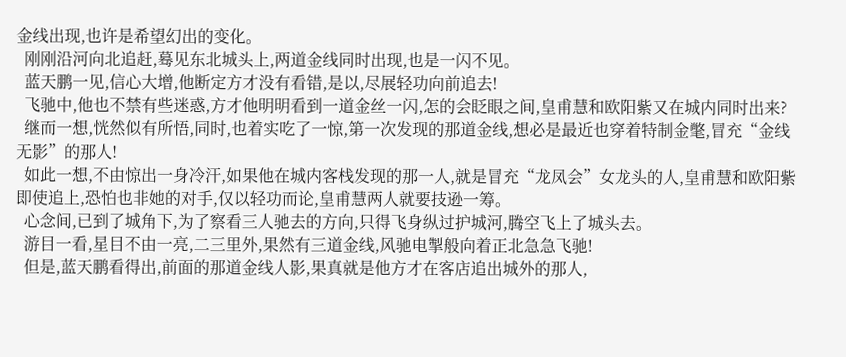金线出现,也许是希望幻出的变化。
  刚刚沿河向北追赶,蓦见东北城头上,两道金线同时出现,也是一闪不见。
  蓝天鹏一见,信心大增,他断定方才没有看错,是以,尽展轻功向前追去!
  飞驰中,他也不禁有些迷惑,方才他明明看到一道金丝一闪,怎的会眨眼之间,皇甫慧和欧阳紫又在城内同时出来?
  继而一想,恍然似有所悟,同时,也着实吃了一惊,第一次发现的那道金线,想必是最近也穿着特制金氅,冒充“金线无影”的那人!
  如此一想,不由惊出一身冷汗,如果他在城内客栈发现的那一人,就是冒充“龙凤会”女龙头的人,皇甫慧和欧阳紫即使追上,恐怕也非她的对手,仅以轻功而论,皇甫慧两人就要技逊一筹。
  心念间,已到了城角下,为了察看三人驰去的方向,只得飞身纵过护城河,腾空飞上了城头去。
  游目一看,星目不由一亮,二三里外,果然有三道金线,风驰电掣般向着正北急急飞驰!
  但是,蓝天鹏看得出,前面的那道金线人影,果真就是他方才在客店追出城外的那人,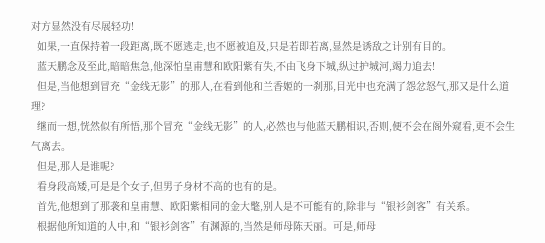对方显然没有尽展轻功!
  如果,一直保持着一段距离,既不愿逃走,也不愿被追及,只是若即若离,显然是诱敌之计别有目的。
  蓝天鹏念及至此,暗暗焦急,他深怕皇甫慧和欧阳紫有失,不由飞身下城,纵过护城河,竭力追去!
  但是,当他想到冒充“金线无影”的那人,在看到他和兰香姬的一刹那,目光中也充满了怨忿怒气,那又是什么道理?
  继而一想,恍然似有所悟,那个冒充“金线无影”的人,必然也与他蓝天鹏相识,否则,便不会在阁外窥看,更不会生气离去。
  但是,那人是谁呢?
  看身段高矮,可是是个女子,但男子身材不高的也有的是。
  首先,他想到了那袭和皇甫慧、欧阳紫相同的金大氅,别人是不可能有的,除非与“银衫剑客”有关系。
  根据他所知道的人中,和“银衫剑客”有渊源的,当然是师母陈天丽。可是,师母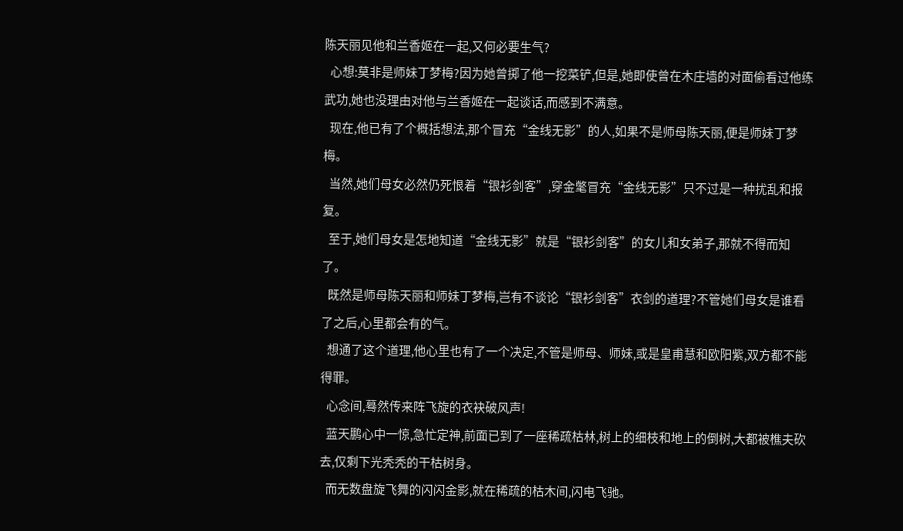陈天丽见他和兰香姬在一起,又何必要生气?
  心想:莫非是师妹丁梦梅?因为她曾掷了他一挖菜铲,但是,她即使曾在木庄墙的对面偷看过他练武功,她也没理由对他与兰香姬在一起谈话,而感到不满意。
  现在,他已有了个概括想法,那个冒充“金线无影”的人,如果不是师母陈天丽,便是师妹丁梦梅。
  当然,她们母女必然仍死恨着“银衫剑客”,穿金氅冒充“金线无影”只不过是一种扰乱和报复。
  至于,她们母女是怎地知道“金线无影”就是“银衫剑客”的女儿和女弟子,那就不得而知了。
  既然是师母陈天丽和师妹丁梦梅,岂有不谈论“银衫剑客”衣剑的道理?不管她们母女是谁看了之后,心里都会有的气。
  想通了这个道理,他心里也有了一个决定,不管是师母、师妹,或是皇甫慧和欧阳紫,双方都不能得罪。
  心念间,蓦然传来阵飞旋的衣袂破风声!
  蓝天鹏心中一惊,急忙定神,前面已到了一座稀疏枯林,树上的细枝和地上的倒树,大都被樵夫砍去,仅剩下光秃秃的干枯树身。
  而无数盘旋飞舞的闪闪金影,就在稀疏的枯木间,闪电飞驰。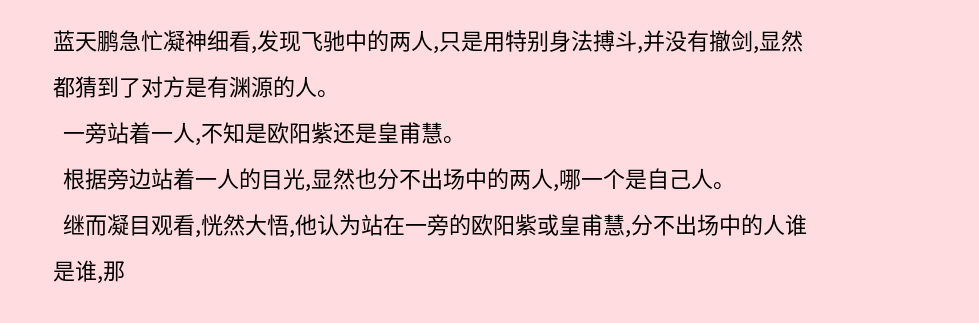蓝天鹏急忙凝神细看,发现飞驰中的两人,只是用特别身法搏斗,并没有撤剑,显然都猜到了对方是有渊源的人。
  一旁站着一人,不知是欧阳紫还是皇甫慧。
  根据旁边站着一人的目光,显然也分不出场中的两人,哪一个是自己人。
  继而凝目观看,恍然大悟,他认为站在一旁的欧阳紫或皇甫慧,分不出场中的人谁是谁,那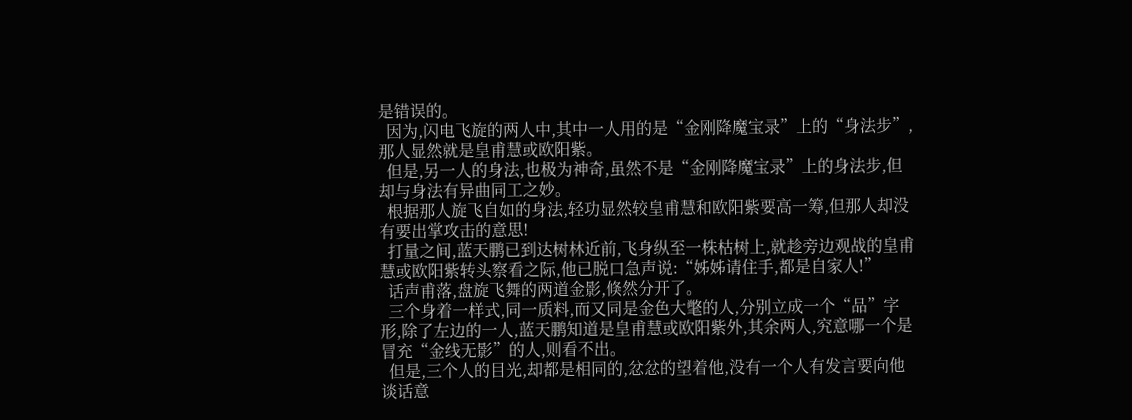是错误的。
  因为,闪电飞旋的两人中,其中一人用的是“金刚降魔宝录”上的“身法步”,那人显然就是皇甫慧或欧阳紫。
  但是,另一人的身法,也极为神奇,虽然不是“金刚降魔宝录”上的身法步,但却与身法有异曲同工之妙。
  根据那人旋飞自如的身法,轻功显然较皇甫慧和欧阳紫要高一筹,但那人却没有要出掌攻击的意思!
  打量之间,蓝天鹏已到达树林近前,飞身纵至一株枯树上,就趁旁边观战的皇甫慧或欧阳紫转头察看之际,他已脱口急声说:“姊姊请住手,都是自家人!”
  话声甫落,盘旋飞舞的两道金影,倏然分开了。
  三个身着一样式,同一质料,而又同是金色大氅的人,分别立成一个“品”字形,除了左边的一人,蓝天鹏知道是皇甫慧或欧阳紫外,其余两人,究意哪一个是冒充“金线无影”的人,则看不出。
  但是,三个人的目光,却都是相同的,忿忿的望着他,没有一个人有发言要向他谈话意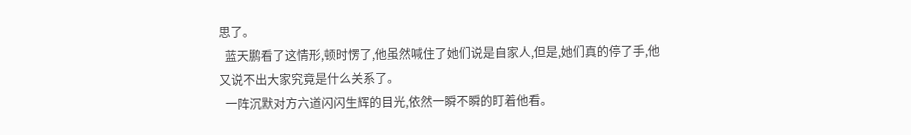思了。
  蓝天鹏看了这情形,顿时愣了,他虽然喊住了她们说是自家人,但是,她们真的停了手,他又说不出大家究竟是什么关系了。
  一阵沉默对方六道闪闪生辉的目光,依然一瞬不瞬的盯着他看。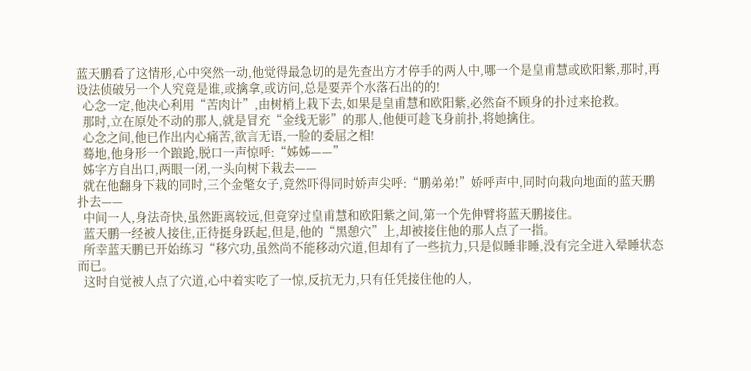蓝天鹏看了这情形,心中突然一动,他觉得最急切的是先查出方才停手的两人中,哪一个是皇甫慧或欧阳紫,那时,再设法侦破另一个人究竟是谁,或擒拿,或访问,总是要弄个水落石出的的!
  心念一定,他决心利用“苦肉计”,由树梢上栽下去,如果是皇甫慧和欧阳紫,必然奋不顾身的扑过来抢救。
  那时,立在原处不动的那人,就是冒充“金线无影”的那人,他便可趁飞身前扑,将她擒住。
  心念之间,他已作出内心痛苦,欲言无语,一脸的委屈之相!
  蓦地,他身形一个踉跄,脱口一声惊呼:“姊姊——”
  姊字方自出口,两眼一闭,一头向树下栽去——
  就在他翻身下栽的同时,三个金氅女子,竟然吓得同时娇声尖呼:“鹏弟弟!”娇呼声中,同时向栽向地面的蓝天鹏扑去——
  中间一人,身法奇快,虽然距离较远,但竟穿过皇甫慧和欧阳紫之间,第一个先伸臂将蓝天鹏接住。
  蓝天鹏一经被人接住,正待挺身跃起,但是,他的“黑憩穴”上,却被接住他的那人点了一指。
  所幸蓝天鹏已开始练习“移穴功,虽然尚不能移动穴道,但却有了一些抗力,只是似睡非睡,没有完全进入晕睡状态而已。
  这时自觉被人点了穴道,心中着实吃了一惊,反抗无力,只有任凭接住他的人,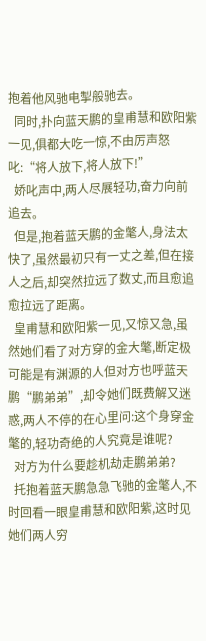抱着他风驰电掣般驰去。
  同时,扑向蓝天鹏的皇甫慧和欧阳紫一见,俱都大吃一惊,不由厉声怒叱:“将人放下,将人放下!”
  娇叱声中,两人尽展轻功,奋力向前追去。
  但是,抱着蓝天鹏的金氅人,身法太快了,虽然最初只有一丈之差,但在接人之后,却突然拉远了数丈,而且愈追愈拉远了距离。
  皇甫慧和欧阳紫一见,又惊又急,虽然她们看了对方穿的金大氅,断定极可能是有渊源的人但对方也呼蓝天鹏“鹏弟弟”,却令她们既费解又迷惑,两人不停的在心里问:这个身穿金氅的,轻功奇绝的人究竟是谁呢?
  对方为什么要趁机劫走鹏弟弟?
  托抱着蓝天鹏急急飞驰的金氅人,不时回看一眼皇甫慧和欧阳紫,这时见她们两人穷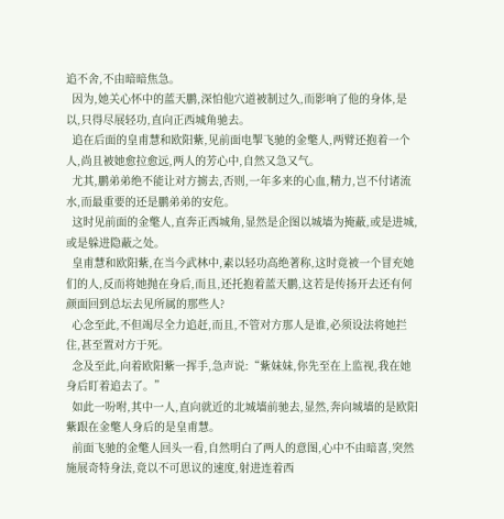追不舍,不由暗暗焦急。
  因为,她关心怀中的蓝天鹏,深怕他穴道被制过久,而影响了他的身体,是以,只得尽展轻功,直向正西城角驰去。
  追在后面的皇甫慧和欧阳紫,见前面电掣飞驰的金氅人,两臂还抱着一个人,尚且被她愈拉愈远,两人的芳心中,自然又急又气。
  尤其,鹏弟弟绝不能让对方掳去,否则,一年多来的心血,精力,岂不付诸流水,而最重要的还是鹏弟弟的安危。
  这时见前面的金氅人,直奔正西城角,显然是企图以城墙为掩蔽,或是进城,或是躲进隐蔽之处。
  皇甫慧和欧阳紫,在当今武林中,素以轻功高绝著称,这时竟被一个冒充她们的人,反而将她抛在身后,而且,还托抱着蓝天鹏,这若是传扬开去还有何颜面回到总坛去见所属的那些人?
  心念至此,不但竭尽全力追赶,而且,不管对方那人是谁,必须设法将她拦住,甚至置对方于死。
  念及至此,向着欧阳紫一挥手,急声说:“紫妹妹,你先至在上监视,我在她身后盯着追去了。”
  如此一吩咐,其中一人,直向就近的北城墙前驰去,显然,奔向城墙的是欧阳紫跟在金氅人身后的是皇甫慧。
  前面飞驰的金氅人回头一看,自然明白了两人的意图,心中不由暗喜,突然施展奇特身法,竟以不可思议的速度,射进连着西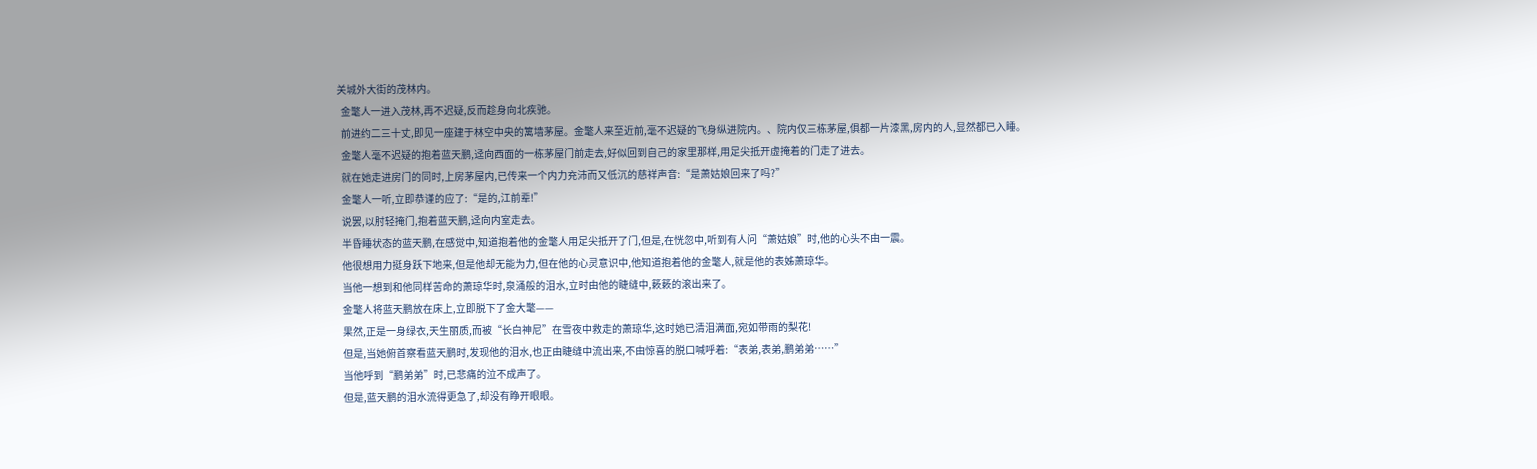关城外大街的茂林内。
  金氅人一进入茂林,再不迟疑,反而趁身向北疾驰。
  前进约二三十丈,即见一座建于林空中央的篱墙茅屋。金氅人来至近前,毫不迟疑的飞身纵进院内。、院内仅三栋茅屋,俱都一片漆黑,房内的人,显然都已入睡。
  金氅人毫不迟疑的抱着蓝天鹏,迳向西面的一栋茅屋门前走去,好似回到自己的家里那样,用足尖抵开虚掩着的门走了进去。
  就在她走进房门的同时,上房茅屋内,已传来一个内力充沛而又低沉的慈祥声音:“是萧姑娘回来了吗?”
  金氅人一听,立即恭谨的应了:“是的,江前辈!”
  说罢,以肘轻掩门,抱着蓝天鹏,迳向内室走去。
  半昏睡状态的蓝天鹏,在感觉中,知道抱着他的金氅人用足尖抵开了门,但是,在恍忽中,听到有人问“萧姑娘”时,他的心头不由一震。
  他很想用力挺身跃下地来,但是他却无能为力,但在他的心灵意识中,他知道抱着他的金氅人,就是他的表姊萧琼华。
  当他一想到和他同样苦命的萧琼华时,泉涌般的泪水,立时由他的睫缝中,簌簌的滚出来了。
  金氅人将蓝天鹏放在床上,立即脱下了金大氅——
  果然,正是一身绿衣,天生丽质,而被“长白神尼”在雪夜中救走的萧琼华,这时她已清泪满面,宛如带雨的梨花!
  但是,当她俯首察看蓝天鹏时,发现他的泪水,也正由睫缝中流出来,不由惊喜的脱口喊呼着:“表弟,表弟,鹏弟弟……”
  当他呼到“鹏弟弟”时,已悲痛的泣不成声了。
  但是,蓝天鹏的泪水流得更急了,却没有睁开眼眼。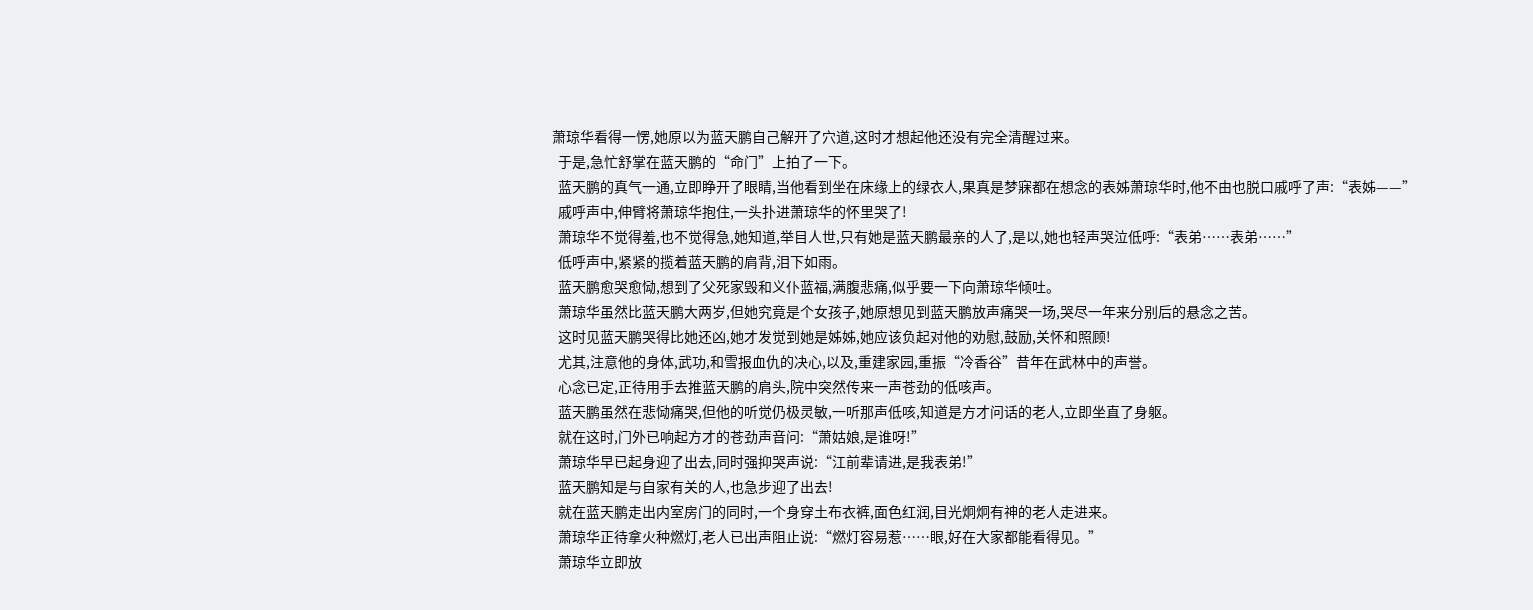萧琼华看得一愣,她原以为蓝天鹏自己解开了穴道,这时才想起他还没有完全清醒过来。
  于是,急忙舒掌在蓝天鹏的“命门”上拍了一下。
  蓝天鹏的真气一通,立即睁开了眼睛,当他看到坐在床缘上的绿衣人,果真是梦寐都在想念的表姊萧琼华时,他不由也脱口戚呼了声:“表姊——”
  戚呼声中,伸臂将萧琼华抱住,一头扑进萧琼华的怀里哭了!
  萧琼华不觉得羞,也不觉得急,她知道,举目人世,只有她是蓝天鹏最亲的人了,是以,她也轻声哭泣低呼:“表弟……表弟……”
  低呼声中,紧紧的揽着蓝天鹏的肩背,泪下如雨。
  蓝天鹏愈哭愈恸,想到了父死家毁和义仆蓝福,满腹悲痛,似乎要一下向萧琼华倾吐。
  萧琼华虽然比蓝天鹏大两岁,但她究竟是个女孩子,她原想见到蓝天鹏放声痛哭一场,哭尽一年来分别后的悬念之苦。
  这时见蓝天鹏哭得比她还凶,她才发觉到她是姊姊,她应该负起对他的劝慰,鼓励,关怀和照顾!
  尤其,注意他的身体,武功,和雪报血仇的决心,以及,重建家园,重振“冷香谷”昔年在武林中的声誉。
  心念已定,正待用手去推蓝天鹏的肩头,院中突然传来一声苍劲的低咳声。
  蓝天鹏虽然在悲恸痛哭,但他的听觉仍极灵敏,一听那声低咳,知道是方才问话的老人,立即坐直了身躯。
  就在这时,门外已响起方才的苍劲声音问:“萧姑娘,是谁呀!”
  萧琼华早已起身迎了出去,同时强抑哭声说:“江前辈请进,是我表弟!”
  蓝天鹏知是与自家有关的人,也急步迎了出去!
  就在蓝天鹏走出内室房门的同时,一个身穿土布衣裤,面色红润,目光炯炯有神的老人走进来。
  萧琼华正待拿火种燃灯,老人已出声阻止说:“燃灯容易惹……眼,好在大家都能看得见。”
  萧琼华立即放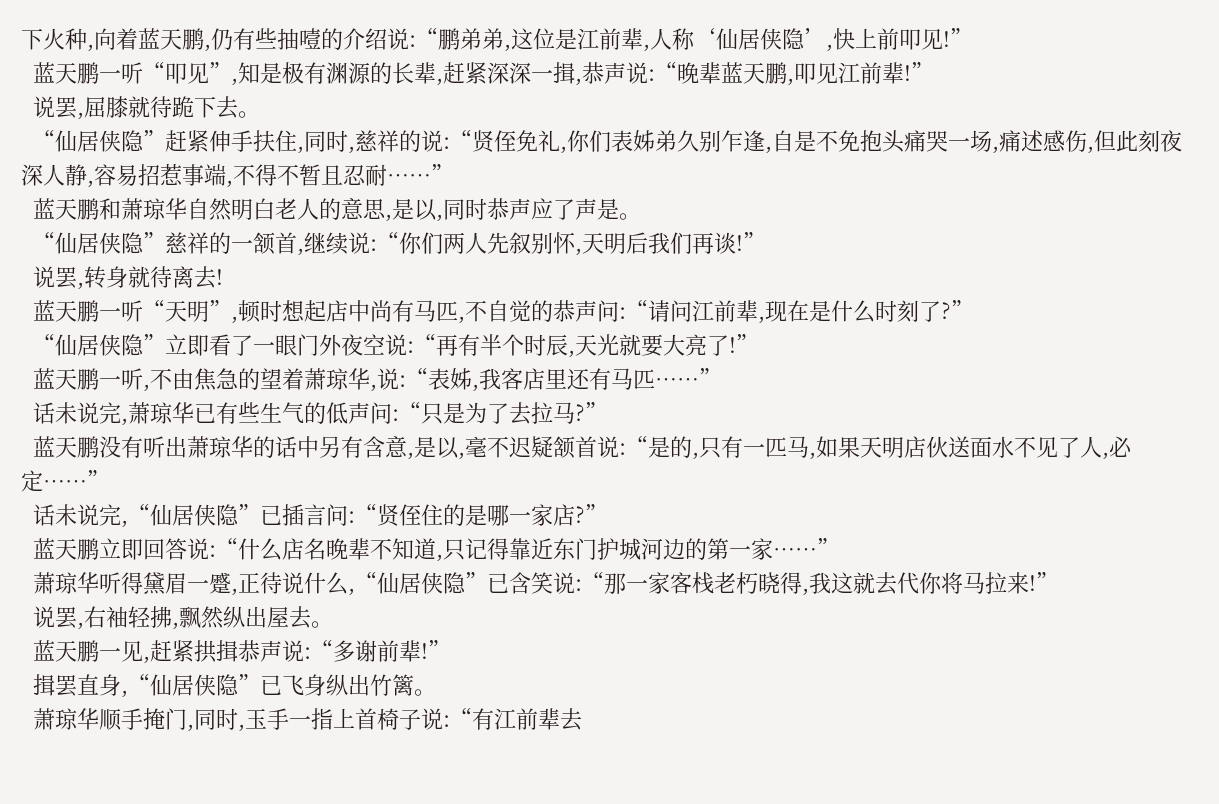下火种,向着蓝天鹏,仍有些抽噎的介绍说:“鹏弟弟,这位是江前辈,人称‘仙居侠隐’,快上前叩见!”
  蓝天鹏一听“叩见”,知是极有渊源的长辈,赶紧深深一揖,恭声说:“晚辈蓝天鹏,叩见江前辈!”
  说罢,屈膝就待跪下去。
  “仙居侠隐”赶紧伸手扶住,同时,慈祥的说:“贤侄免礼,你们表姊弟久别乍逢,自是不免抱头痛哭一场,痛述感伤,但此刻夜深人静,容易招惹事端,不得不暂且忍耐……”
  蓝天鹏和萧琼华自然明白老人的意思,是以,同时恭声应了声是。
  “仙居侠隐”慈祥的一颔首,继续说:“你们两人先叙别怀,天明后我们再谈!”
  说罢,转身就待离去!
  蓝天鹏一听“天明”,顿时想起店中尚有马匹,不自觉的恭声问:“请问江前辈,现在是什么时刻了?”
  “仙居侠隐”立即看了一眼门外夜空说:“再有半个时辰,天光就要大亮了!”
  蓝天鹏一听,不由焦急的望着萧琼华,说:“表姊,我客店里还有马匹……”
  话未说完,萧琼华已有些生气的低声问:“只是为了去拉马?”
  蓝天鹏没有听出萧琼华的话中另有含意,是以,毫不迟疑颔首说:“是的,只有一匹马,如果天明店伙送面水不见了人,必定……”
  话未说完,“仙居侠隐”已插言问:“贤侄住的是哪一家店?”
  蓝天鹏立即回答说:“什么店名晚辈不知道,只记得靠近东门护城河边的第一家……”
  萧琼华听得黛眉一蹙,正待说什么,“仙居侠隐”已含笑说:“那一家客栈老朽晓得,我这就去代你将马拉来!”
  说罢,右袖轻拂,飘然纵出屋去。
  蓝天鹏一见,赶紧拱揖恭声说:“多谢前辈!”
  揖罢直身,“仙居侠隐”已飞身纵出竹篱。
  萧琼华顺手掩门,同时,玉手一指上首椅子说:“有江前辈去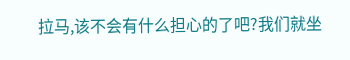拉马,该不会有什么担心的了吧?我们就坐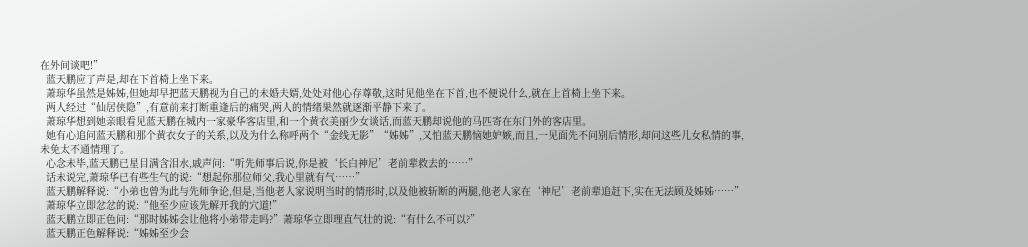在外间谈吧!”
  蓝天鹏应了声是,却在下首椅上坐下来。
  萧琼华虽然是姊姊,但她却早把蓝天鹏视为自己的未婚夫婿,处处对他心存尊敬,这时见他坐在下首,也不便说什么,就在上首椅上坐下来。
  两人经过“仙居侠隐”,有意前来打断重逢后的痛哭,两人的情绪果然就逐渐平静下来了。
  萧琼华想到她亲眼看见蓝天鹏在城内一家豪华客店里,和一个黄衣美丽少女谈话,而蓝天鹏却说他的马匹寄在东门外的客店里。
  她有心追问蓝天鹏和那个黄衣女子的关系,以及为什么称呼两个“金线无影”“姊姊”,又怕蓝天鹏恼她妒嫉,而且,一见面先不问别后情形,却问这些儿女私情的事,未免太不通情理了。
  心念未毕,蓝天鹏已星目满含泪水,戚声问:“听先师事后说,你是被‘长白神尼’老前辈救去的……”
  话未说完,萧琼华已有些生气的说:“想起你那位师父,我心里就有气……”
  蓝天鹏解释说:“小弟也曾为此与先师争论,但是,当他老人家说明当时的情形时,以及他被斩断的两腿,他老人家在‘神尼’老前辈追赶下,实在无法顾及姊姊……”
  萧琼华立即忿忿的说:“他至少应该先解开我的穴道!”
  蓝天鹏立即正色问:“那时姊姊会让他将小弟带走吗?”萧琼华立即理直气壮的说:“有什么不可以?”
  蓝天鹏正色解释说:“姊姊至少会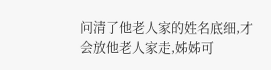问清了他老人家的姓名底细,才会放他老人家走,姊姊可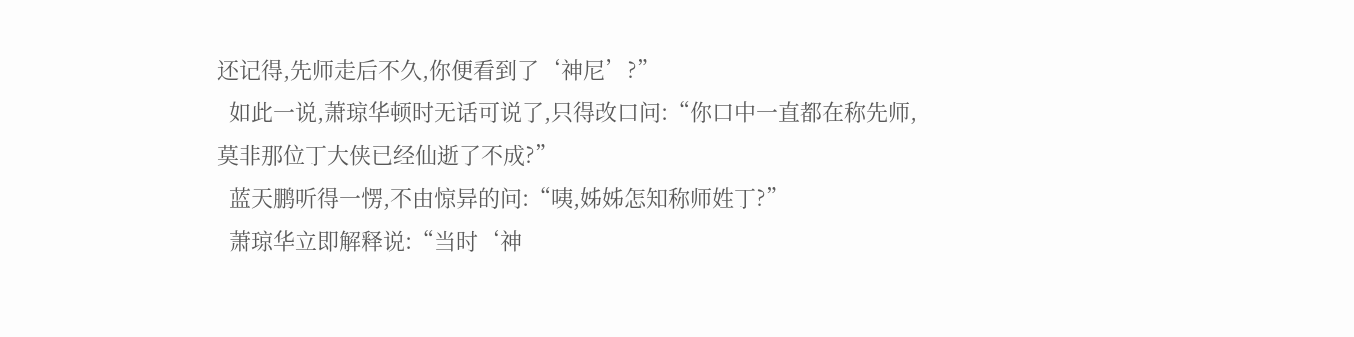还记得,先师走后不久,你便看到了‘神尼’?”
  如此一说,萧琼华顿时无话可说了,只得改口问:“你口中一直都在称先师,莫非那位丁大侠已经仙逝了不成?”
  蓝天鹏听得一愣,不由惊异的问:“咦,姊姊怎知称师姓丁?”
  萧琼华立即解释说:“当时‘神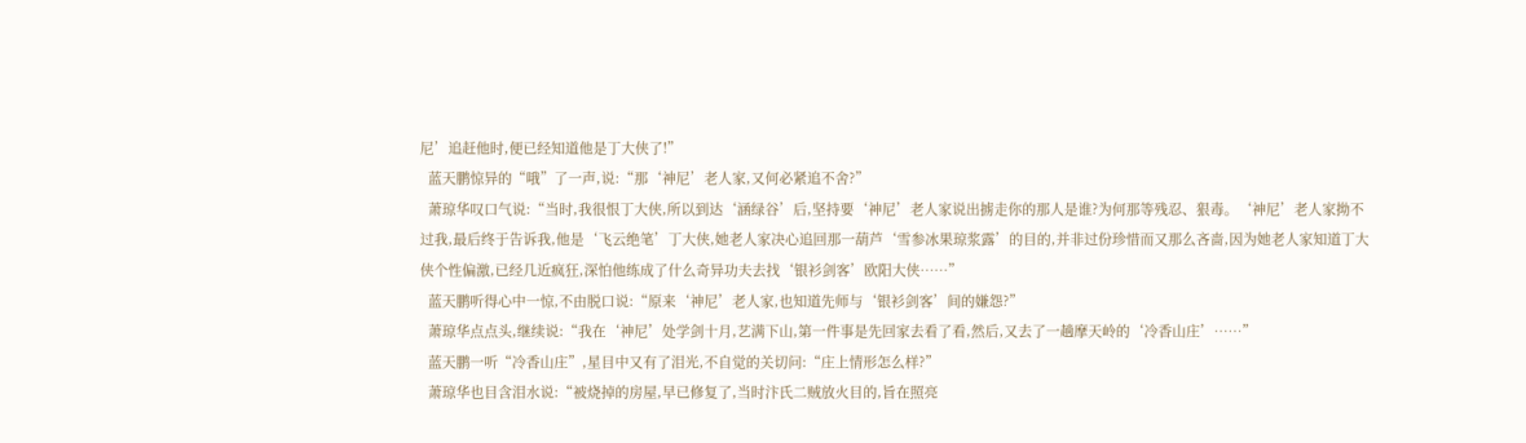尼’追赶他时,便已经知道他是丁大侠了!”
  蓝天鹏惊异的“哦”了一声,说:“那‘神尼’老人家,又何必紧追不舍?”
  萧琼华叹口气说:“当时,我很恨丁大侠,所以到达‘涵绿谷’后,坚持要‘神尼’老人家说出掳走你的那人是谁?为何那等残忍、狠毒。‘神尼’老人家拗不过我,最后终于告诉我,他是‘飞云绝笔’丁大侠,她老人家决心追回那一葫芦‘雪参冰果琼浆露’的目的,并非过份珍惜而又那么吝啬,因为她老人家知道丁大侠个性偏激,已经几近疯狂,深怕他练成了什么奇异功夫去找‘银衫剑客’欧阳大侠……”
  蓝天鹏听得心中一惊,不由脱口说:“原来‘神尼’老人家,也知道先师与‘银衫剑客’间的嫌怨?”
  萧琼华点点头,继续说:“我在‘神尼’处学剑十月,艺满下山,第一件事是先回家去看了看,然后,又去了一趟摩天岭的‘冷香山庄’……”
  蓝天鹏一听“冷香山庄”,星目中又有了泪光,不自觉的关切问:“庄上情形怎么样?”
  萧琼华也目含泪水说:“被烧掉的房屋,早已修复了,当时汴氏二贼放火目的,旨在照亮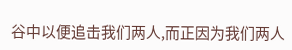谷中以便追击我们两人,而正因为我们两人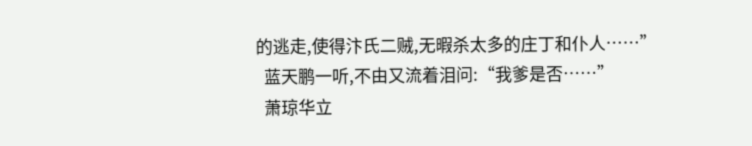的逃走,使得汴氏二贼,无暇杀太多的庄丁和仆人……”
  蓝天鹏一听,不由又流着泪问:“我爹是否……”
  萧琼华立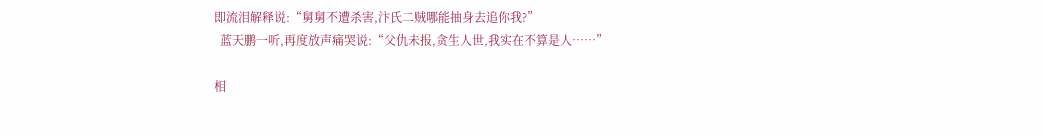即流泪解释说:“舅舅不遭杀害,汴氏二贼哪能抽身去追你我?”
  蓝天鹏一听,再度放声痛哭说:“父仇未报,贪生人世,我实在不算是人……”

相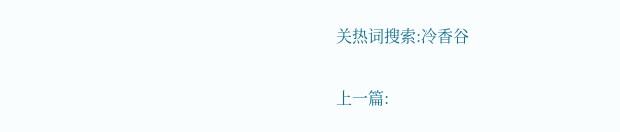关热词搜索:冷香谷

上一篇: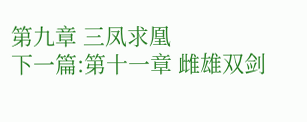第九章 三凤求凰
下一篇:第十一章 雌雄双剑